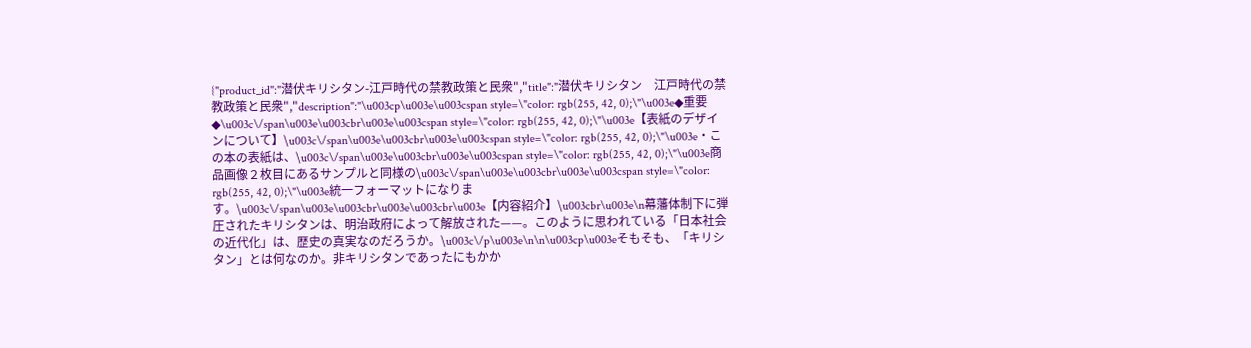{"product_id":"潜伏キリシタン-江戸時代の禁教政策と民衆","title":"潜伏キリシタン　江戸時代の禁教政策と民衆","description":"\u003cp\u003e\u003cspan style=\"color: rgb(255, 42, 0);\"\u003e◆重要◆\u003c\/span\u003e\u003cbr\u003e\u003cspan style=\"color: rgb(255, 42, 0);\"\u003e【表紙のデザインについて】\u003c\/span\u003e\u003cbr\u003e\u003cspan style=\"color: rgb(255, 42, 0);\"\u003e・この本の表紙は、\u003c\/span\u003e\u003cbr\u003e\u003cspan style=\"color: rgb(255, 42, 0);\"\u003e商品画像２枚目にあるサンプルと同様の\u003c\/span\u003e\u003cbr\u003e\u003cspan style=\"color: rgb(255, 42, 0);\"\u003e統一フォーマットになります。\u003c\/span\u003e\u003cbr\u003e\u003cbr\u003e【内容紹介】\u003cbr\u003e\n幕藩体制下に弾圧されたキリシタンは、明治政府によって解放された——。このように思われている「日本社会の近代化」は、歴史の真実なのだろうか。\u003c\/p\u003e\n\n\u003cp\u003eそもそも、「キリシタン」とは何なのか。非キリシタンであったにもかか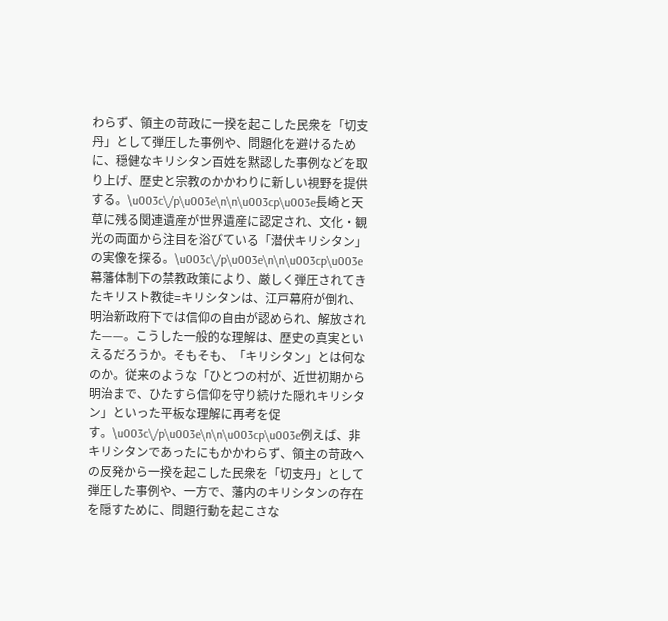わらず、領主の苛政に一揆を起こした民衆を「切支丹」として弾圧した事例や、問題化を避けるために、穏健なキリシタン百姓を黙認した事例などを取り上げ、歴史と宗教のかかわりに新しい視野を提供する。\u003c\/p\u003e\n\n\u003cp\u003e長崎と天草に残る関連遺産が世界遺産に認定され、文化・観光の両面から注目を浴びている「潜伏キリシタン」の実像を探る。\u003c\/p\u003e\n\n\u003cp\u003e幕藩体制下の禁教政策により、厳しく弾圧されてきたキリスト教徒=キリシタンは、江戸幕府が倒れ、明治新政府下では信仰の自由が認められ、解放された——。こうした一般的な理解は、歴史の真実といえるだろうか。そもそも、「キリシタン」とは何なのか。従来のような「ひとつの村が、近世初期から明治まで、ひたすら信仰を守り続けた隠れキリシタン」といった平板な理解に再考を促す。\u003c\/p\u003e\n\n\u003cp\u003e例えば、非キリシタンであったにもかかわらず、領主の苛政への反発から一揆を起こした民衆を「切支丹」として弾圧した事例や、一方で、藩内のキリシタンの存在を隠すために、問題行動を起こさな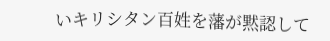いキリシタン百姓を藩が黙認して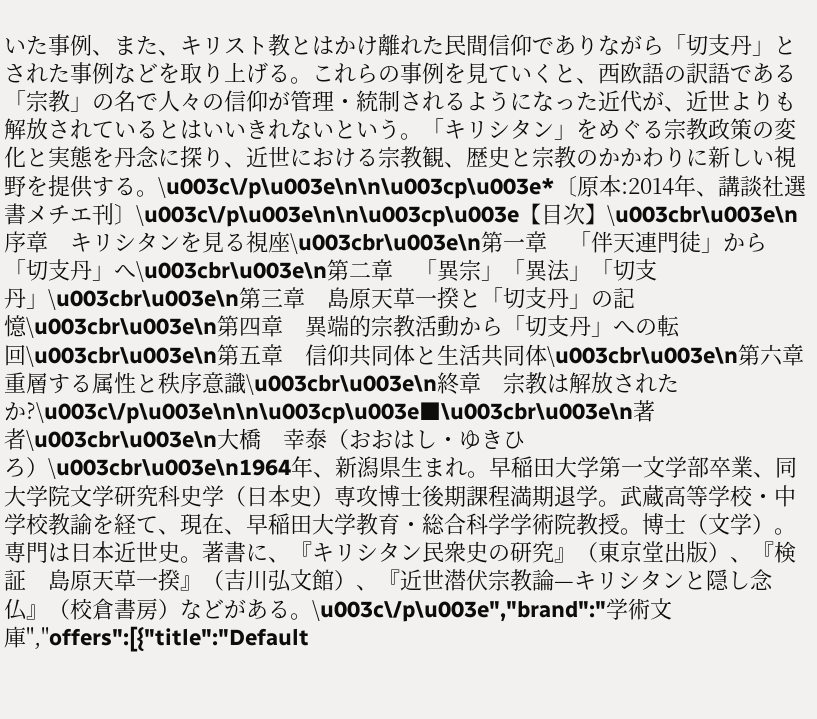いた事例、また、キリスト教とはかけ離れた民間信仰でありながら「切支丹」とされた事例などを取り上げる。これらの事例を見ていくと、西欧語の訳語である「宗教」の名で人々の信仰が管理・統制されるようになった近代が、近世よりも解放されているとはいいきれないという。「キリシタン」をめぐる宗教政策の変化と実態を丹念に探り、近世における宗教観、歴史と宗教のかかわりに新しい視野を提供する。\u003c\/p\u003e\n\n\u003cp\u003e*〔原本:2014年、講談社選書メチエ刊〕\u003c\/p\u003e\n\n\u003cp\u003e【目次】\u003cbr\u003e\n序章　キリシタンを見る視座\u003cbr\u003e\n第一章　「伴天連門徒」から「切支丹」へ\u003cbr\u003e\n第二章　「異宗」「異法」「切支丹」\u003cbr\u003e\n第三章　島原天草一揆と「切支丹」の記憶\u003cbr\u003e\n第四章　異端的宗教活動から「切支丹」への転回\u003cbr\u003e\n第五章　信仰共同体と生活共同体\u003cbr\u003e\n第六章　重層する属性と秩序意識\u003cbr\u003e\n終章　宗教は解放されたか?\u003c\/p\u003e\n\n\u003cp\u003e■\u003cbr\u003e\n著者\u003cbr\u003e\n大橋　幸泰（おおはし・ゆきひろ）\u003cbr\u003e\n1964年、新潟県生まれ。早稲田大学第一文学部卒業、同大学院文学研究科史学（日本史）専攻博士後期課程満期退学。武蔵高等学校・中学校教諭を経て、現在、早稲田大学教育・総合科学学術院教授。博士（文学）。専門は日本近世史。著書に、『キリシタン民衆史の研究』（東京堂出版）、『検証　島原天草一揆』（吉川弘文館）、『近世潜伏宗教論—キリシタンと隠し念仏』（校倉書房）などがある。\u003c\/p\u003e","brand":"学術文庫","offers":[{"title":"Default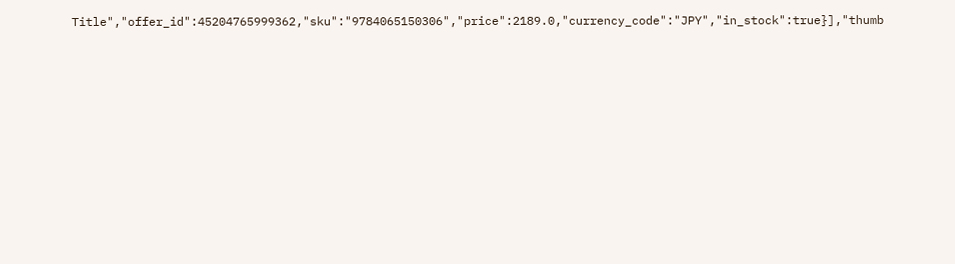Title","offer_id":45204765999362,"sku":"9784065150306","price":2189.0,"currency_code":"JPY","in_stock":true}],"thumb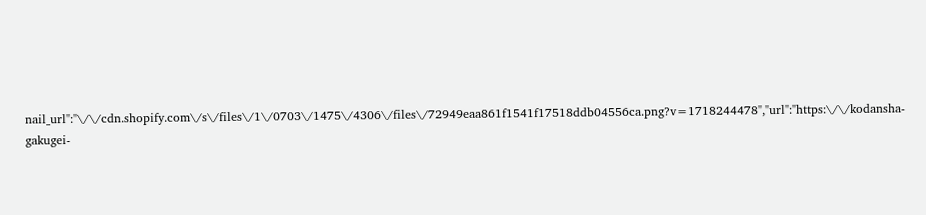nail_url":"\/\/cdn.shopify.com\/s\/files\/1\/0703\/1475\/4306\/files\/72949eaa861f1541f17518ddb04556ca.png?v=1718244478","url":"https:\/\/kodansha-gakugei-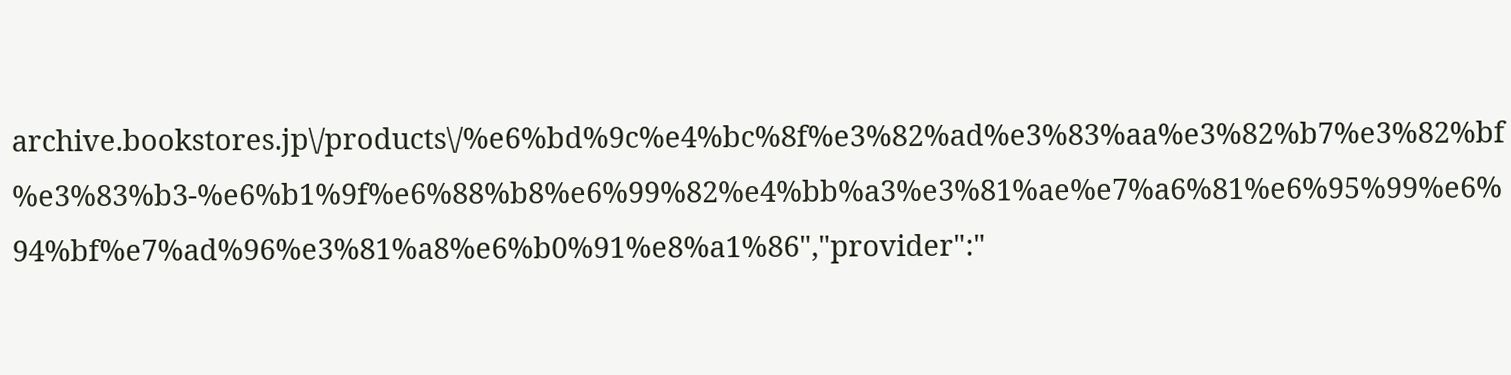archive.bookstores.jp\/products\/%e6%bd%9c%e4%bc%8f%e3%82%ad%e3%83%aa%e3%82%b7%e3%82%bf%e3%83%b3-%e6%b1%9f%e6%88%b8%e6%99%82%e4%bb%a3%e3%81%ae%e7%a6%81%e6%95%99%e6%94%bf%e7%ad%96%e3%81%a8%e6%b0%91%e8%a1%86","provider":"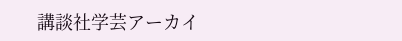講談社学芸アーカイ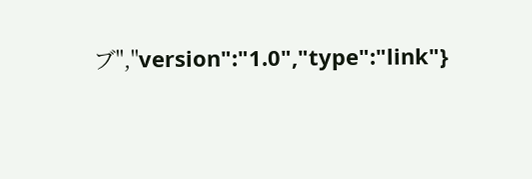ブ","version":"1.0","type":"link"}